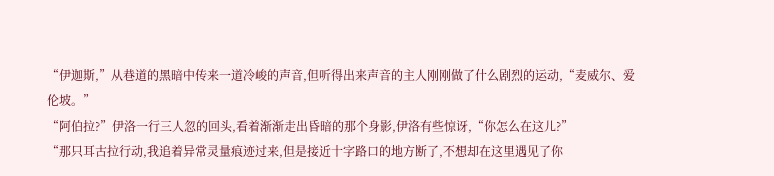“伊迦斯,”从巷道的黑暗中传来一道冷峻的声音,但听得出来声音的主人刚刚做了什么剧烈的运动,“麦威尔、爱伦坡。”
“阿伯拉?”伊洛一行三人忽的回头,看着渐渐走出昏暗的那个身影,伊洛有些惊讶,“你怎么在这儿?”
“那只耳古拉行动,我追着异常灵量痕迹过来,但是接近十字路口的地方断了,不想却在这里遇见了你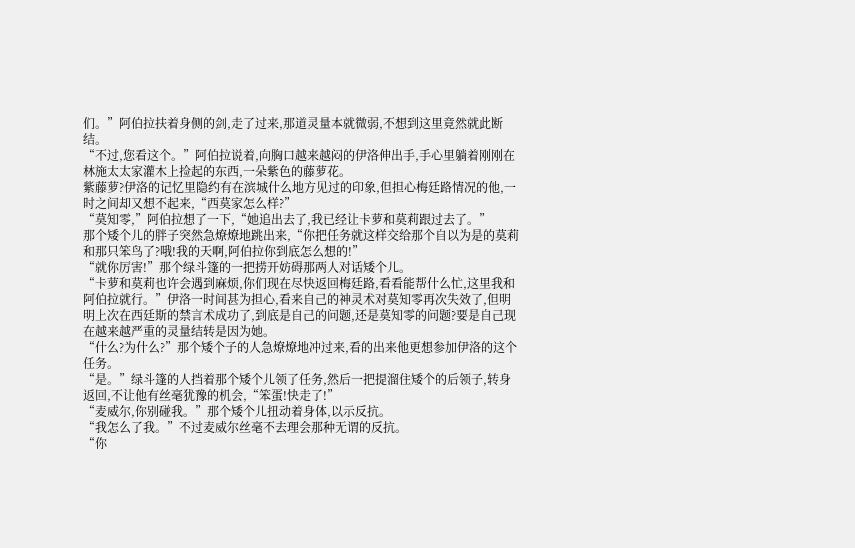们。”阿伯拉扶着身侧的剑,走了过来,那道灵量本就微弱,不想到这里竟然就此断结。
“不过,您看这个。”阿伯拉说着,向胸口越来越闷的伊洛伸出手,手心里躺着刚刚在林施太太家灌木上捡起的东西,一朵紫色的藤萝花。
紫藤萝?伊洛的记忆里隐约有在滨城什么地方见过的印象,但担心梅廷路情况的他,一时之间却又想不起来,“西莫家怎么样?”
“莫知零,”阿伯拉想了一下,“她追出去了,我已经让卡萝和莫莉跟过去了。”
那个矮个儿的胖子突然急燎燎地跳出来,“你把任务就这样交给那个自以为是的莫莉和那只笨鸟了?哦!我的天啊,阿伯拉你到底怎么想的!”
“就你厉害!”那个绿斗篷的一把捞开妨碍那两人对话矮个儿。
“卡萝和莫莉也许会遇到麻烦,你们现在尽快返回梅廷路,看看能帮什么忙,这里我和阿伯拉就行。”伊洛一时间甚为担心,看来自己的神灵术对莫知零再次失效了,但明明上次在西廷斯的禁言术成功了,到底是自己的问题,还是莫知零的问题?要是自己现在越来越严重的灵量结转是因为她。
“什么?为什么?”那个矮个子的人急燎燎地冲过来,看的出来他更想参加伊洛的这个任务。
“是。”绿斗篷的人挡着那个矮个儿领了任务,然后一把提溜住矮个的后领子,转身返回,不让他有丝毫犹豫的机会,“笨蛋!快走了!”
“麦威尔,你别碰我。”那个矮个儿扭动着身体,以示反抗。
“我怎么了我。”不过麦威尔丝毫不去理会那种无谓的反抗。
“你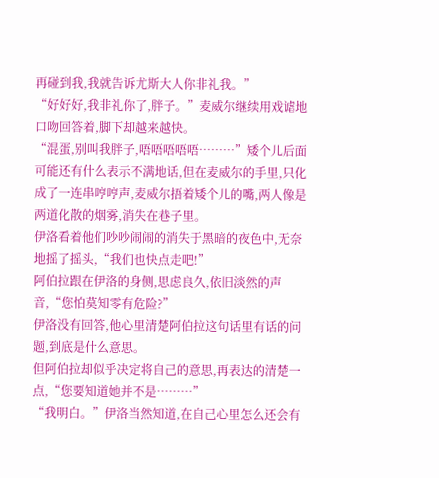再碰到我,我就告诉尤斯大人你非礼我。”
“好好好,我非礼你了,胖子。”麦威尔继续用戏谑地口吻回答着,脚下却越来越快。
“混蛋,别叫我胖子,唔唔唔唔唔………”矮个儿后面可能还有什么表示不满地话,但在麦威尔的手里,只化成了一连串哼哼声,麦威尔捂着矮个儿的嘴,两人像是两道化散的烟雾,消失在巷子里。
伊洛看着他们吵吵闹闹的消失于黑暗的夜色中,无奈地摇了摇头,“我们也快点走吧!”
阿伯拉跟在伊洛的身侧,思虑良久,依旧淡然的声音,“您怕莫知零有危险?”
伊洛没有回答,他心里清楚阿伯拉这句话里有话的问题,到底是什么意思。
但阿伯拉却似乎决定将自己的意思,再表达的清楚一点,“您要知道她并不是………”
“我明白。”伊洛当然知道,在自己心里怎么还会有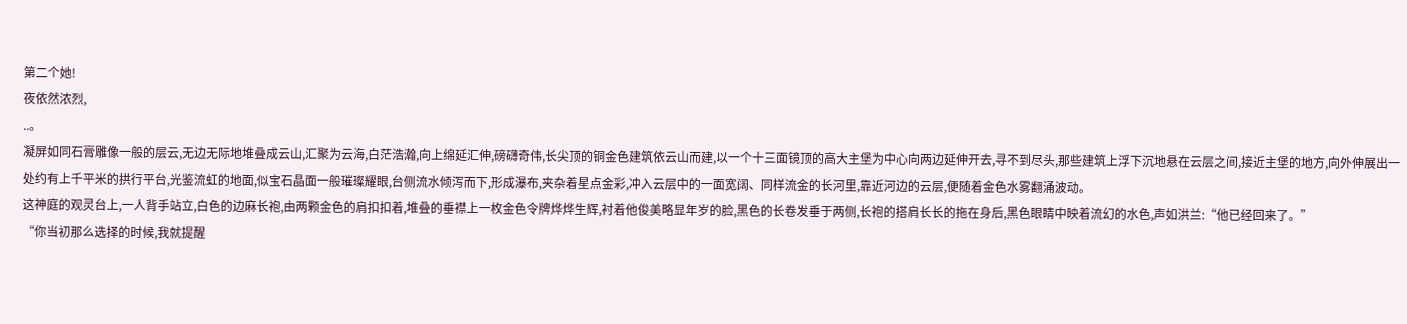第二个她!
夜依然浓烈,
..。
凝屏如同石膏雕像一般的层云,无边无际地堆叠成云山,汇聚为云海,白茫浩瀚,向上绵延汇伸,磅礴奇伟,长尖顶的铜金色建筑依云山而建,以一个十三面镜顶的高大主堡为中心向两边延伸开去,寻不到尽头,那些建筑上浮下沉地悬在云层之间,接近主堡的地方,向外伸展出一处约有上千平米的拱行平台,光鉴流虹的地面,似宝石晶面一般璀璨耀眼,台侧流水倾泻而下,形成瀑布,夹杂着星点金彩,冲入云层中的一面宽阔、同样流金的长河里,靠近河边的云层,便随着金色水雾翻涌波动。
这神庭的观灵台上,一人背手站立,白色的边麻长袍,由两颗金色的肩扣扣着,堆叠的垂襟上一枚金色令牌烨烨生辉,衬着他俊美略显年岁的脸,黑色的长卷发垂于两侧,长袍的搭肩长长的拖在身后,黑色眼睛中映着流幻的水色,声如洪兰:“他已经回来了。”
“你当初那么选择的时候,我就提醒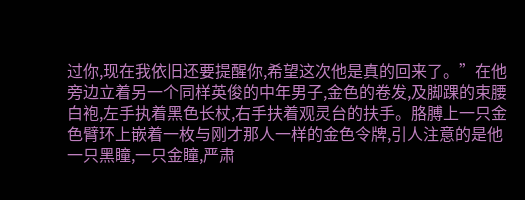过你,现在我依旧还要提醒你,希望这次他是真的回来了。”在他旁边立着另一个同样英俊的中年男子,金色的卷发,及脚踝的束腰白袍,左手执着黑色长杖,右手扶着观灵台的扶手。胳膊上一只金色臂环上嵌着一枚与刚才那人一样的金色令牌,引人注意的是他一只黑瞳,一只金瞳,严肃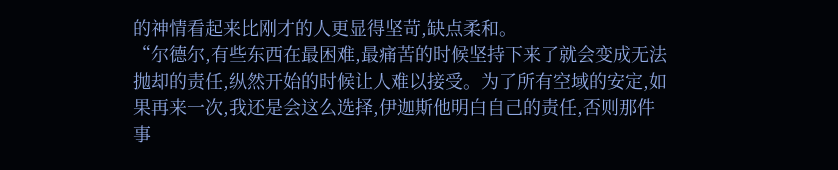的神情看起来比刚才的人更显得坚苛,缺点柔和。
“尔德尔,有些东西在最困难,最痛苦的时候坚持下来了就会变成无法抛却的责任,纵然开始的时候让人难以接受。为了所有空域的安定,如果再来一次,我还是会这么选择,伊迦斯他明白自己的责任,否则那件事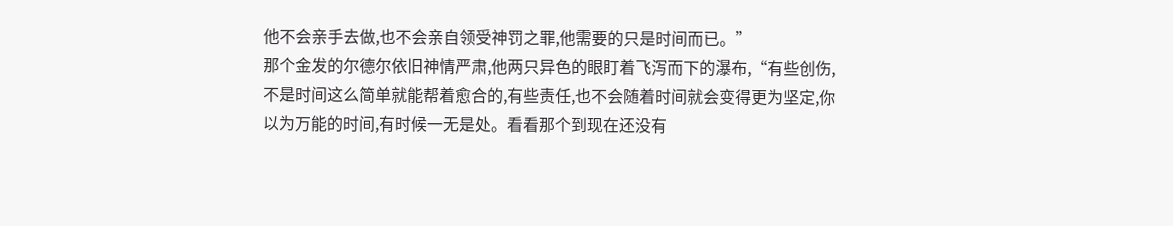他不会亲手去做,也不会亲自领受神罚之罪,他需要的只是时间而已。”
那个金发的尔德尔依旧神情严肃,他两只异色的眼盯着飞泻而下的瀑布,“有些创伤,不是时间这么简单就能帮着愈合的,有些责任,也不会随着时间就会变得更为坚定,你以为万能的时间,有时候一无是处。看看那个到现在还没有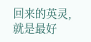回来的英灵,就是最好